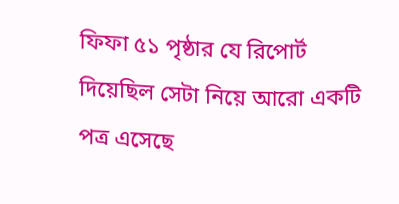ফিফা ৫১ পৃষ্ঠার যে রিপোর্ট দিয়েছিল সেটা নিয়ে আরো একটি পত্র এসেছে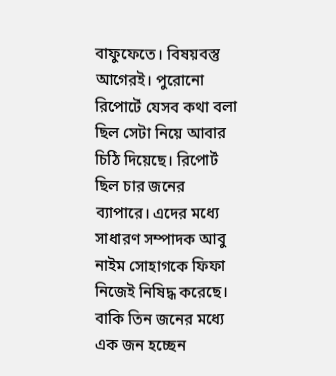বাফুফেতে। বিষয়বস্তু আগেরই। পুরোনো রিপোর্টে যেসব কথা বলা ছিল সেটা নিয়ে আবার চিঠি দিয়েছে। রিপোর্ট ছিল চার জনের ব্যাপারে। এদের মধ্যে সাধারণ সম্পাদক আবু নাইম সোহাগকে ফিফা নিজেই নিষিদ্ধ করেছে। বাকি তিন জনের মধ্যে এক জন হচ্ছেন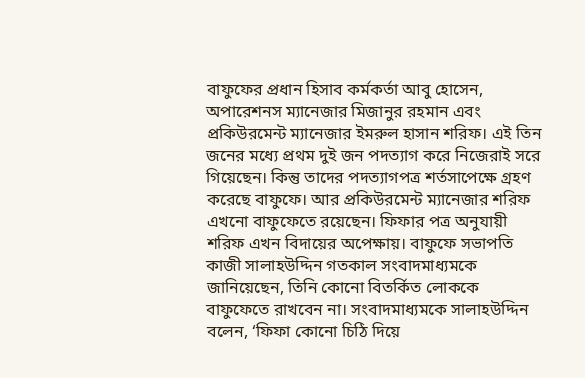বাফুফের প্রধান হিসাব কর্মকর্তা আবু হোসেন, অপারেশনস ম্যানেজার মিজানুর রহমান এবং প্রকিউরমেন্ট ম্যানেজার ইমরুল হাসান শরিফ। এই তিন জনের মধ্যে প্রথম দুই জন পদত্যাগ করে নিজেরাই সরে গিয়েছেন। কিন্তু তাদের পদত্যাগপত্র শর্তসাপেক্ষে গ্রহণ করেছে বাফুফে। আর প্রকিউরমেন্ট ম্যানেজার শরিফ এখনো বাফুফেতে রয়েছেন। ফিফার পত্র অনুযায়ী শরিফ এখন বিদায়ের অপেক্ষায়। বাফুফে সভাপতি কাজী সালাহউদ্দিন গতকাল সংবাদমাধ্যমকে জানিয়েছেন, তিনি কোনো বিতর্কিত লোককে বাফুফেতে রাখবেন না। সংবাদমাধ্যমকে সালাহউদ্দিন বলেন, ‘ফিফা কোনো চিঠি দিয়ে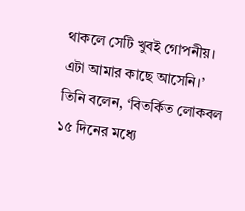থাকলে সেটি খুবই গোপনীয়। এটা আমার কাছে আসেনি।’ তিনি বলেন, ‘বিতর্কিত লোকবল ১৫ দিনের মধ্যে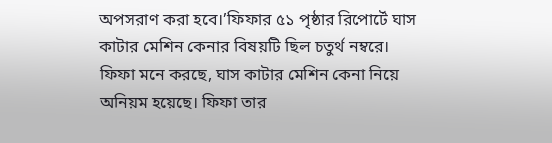অপসরাণ করা হবে।’ফিফার ৫১ পৃষ্ঠার রিপোর্টে ঘাস কাটার মেশিন কেনার বিষয়টি ছিল চতুর্থ নম্বরে। ফিফা মনে করছে, ঘাস কাটার মেশিন কেনা নিয়ে অনিয়ম হয়েছে। ফিফা তার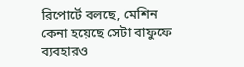রিপোর্টে বলছে, মেশিন কেনা হয়েছে সেটা বাফুফে ব্যবহারও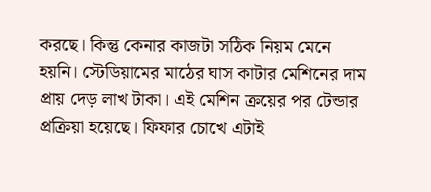করছে। কিন্তু কেনার কাজটা সঠিক নিয়ম মেনে হয়নি। স্টেডিয়ামের মাঠের ঘাস কাটার মেশিনের দাম প্রায় দেড় লাখ টাকা। এই মেশিন ক্রয়ের পর টেন্ডার প্রক্রিয়া হয়েছে। ফিফার চোখে এটাই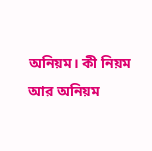অনিয়ম। কী নিয়ম আর অনিয়ম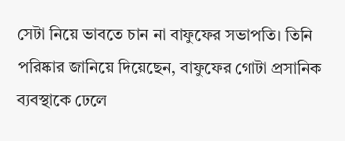সেটা নিয়ে ভাবতে চান না বাফুফের সভাপতি। তিনি পরিষ্কার জানিয়ে দিয়েছেন, বাফুফের গোটা প্রসানিক ব্যবস্থাকে ঢেলে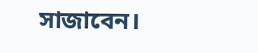সাজাবেন।